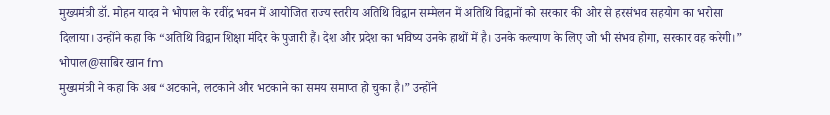मुख्यमंत्री डॉ. मोहन यादव ने भोपाल के रवींद्र भवन में आयोजित राज्य स्तरीय अतिथि विद्वान सम्मेलन में अतिथि विद्वानों को सरकार की ओर से हरसंभव सहयोग का भरोसा दिलाया। उन्होंने कहा कि “अतिथि विद्वान शिक्षा मंदिर के पुजारी हैं। देश और प्रदेश का भविष्य उनके हाथों में है। उनके कल्याण के लिए जो भी संभव होगा, सरकार वह करेगी।”
भोपाल@साबिर खान fm
मुख्यमंत्री ने कहा कि अब “अटकाने, लटकाने और भटकाने का समय समाप्त हो चुका है।” उन्होंने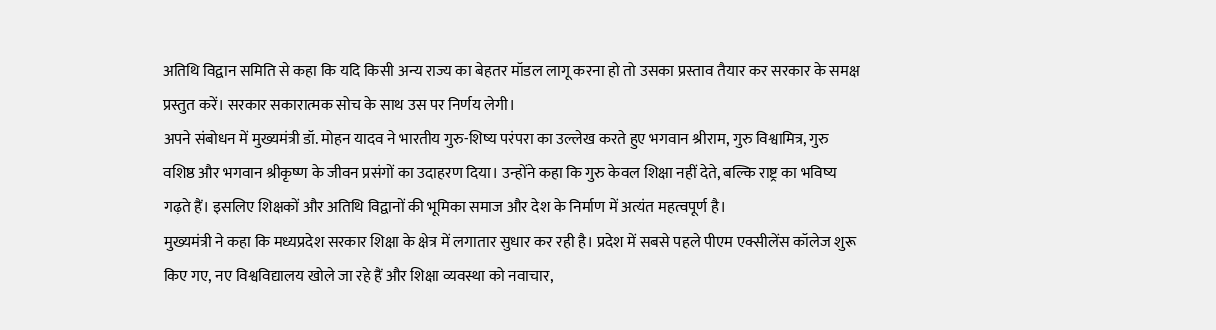अतिथि विद्वान समिति से कहा कि यदि किसी अन्य राज्य का बेहतर मॉडल लागू करना हो तो उसका प्रस्ताव तैयार कर सरकार के समक्ष प्रस्तुत करें। सरकार सकारात्मक सोच के साथ उस पर निर्णय लेगी।
अपने संबोधन में मुख्यमंत्री डॉ. मोहन यादव ने भारतीय गुरु-शिष्य परंपरा का उल्लेख करते हुए भगवान श्रीराम, गुरु विश्वामित्र, गुरु वशिष्ठ और भगवान श्रीकृष्ण के जीवन प्रसंगों का उदाहरण दिया। उन्होंने कहा कि गुरु केवल शिक्षा नहीं देते, बल्कि राष्ट्र का भविष्य गढ़ते हैं। इसलिए शिक्षकों और अतिथि विद्वानों की भूमिका समाज और देश के निर्माण में अत्यंत महत्वपूर्ण है।
मुख्यमंत्री ने कहा कि मध्यप्रदेश सरकार शिक्षा के क्षेत्र में लगातार सुधार कर रही है। प्रदेश में सबसे पहले पीएम एक्सीलेंस कॉलेज शुरू किए गए, नए विश्वविद्यालय खोले जा रहे हैं और शिक्षा व्यवस्था को नवाचार,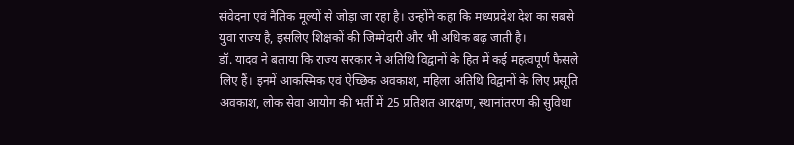संवेदना एवं नैतिक मूल्यों से जोड़ा जा रहा है। उन्होंने कहा कि मध्यप्रदेश देश का सबसे युवा राज्य है, इसलिए शिक्षकों की जिम्मेदारी और भी अधिक बढ़ जाती है।
डॉ. यादव ने बताया कि राज्य सरकार ने अतिथि विद्वानों के हित में कई महत्वपूर्ण फैसले लिए हैं। इनमें आकस्मिक एवं ऐच्छिक अवकाश, महिला अतिथि विद्वानों के लिए प्रसूति अवकाश, लोक सेवा आयोग की भर्ती में 25 प्रतिशत आरक्षण, स्थानांतरण की सुविधा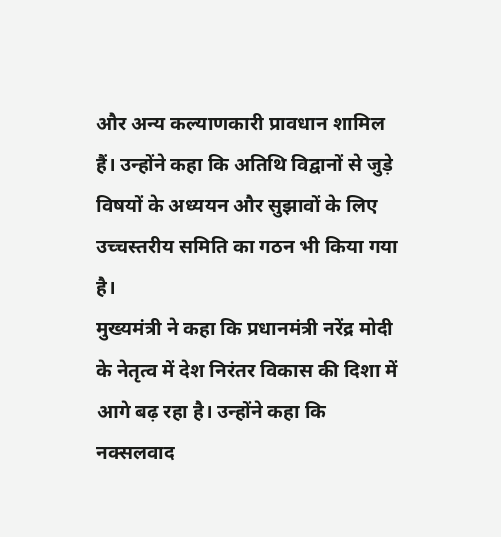और अन्य कल्याणकारी प्रावधान शामिल हैं। उन्होंने कहा कि अतिथि विद्वानों से जुड़े विषयों के अध्ययन और सुझावों के लिए उच्चस्तरीय समिति का गठन भी किया गया है।
मुख्यमंत्री ने कहा कि प्रधानमंत्री नरेंद्र मोदी के नेतृत्व में देश निरंतर विकास की दिशा में आगे बढ़ रहा है। उन्होंने कहा कि नक्सलवाद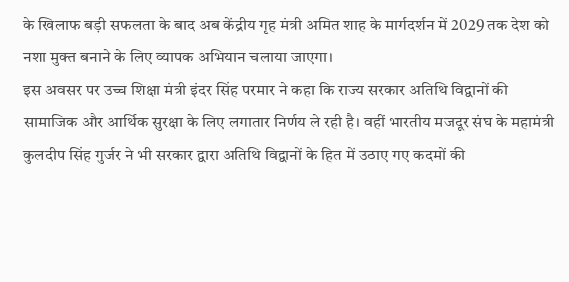के खिलाफ बड़ी सफलता के बाद अब केंद्रीय गृह मंत्री अमित शाह के मार्गदर्शन में 2029 तक देश को नशा मुक्त बनाने के लिए व्यापक अभियान चलाया जाएगा।
इस अवसर पर उच्च शिक्षा मंत्री इंदर सिंह परमार ने कहा कि राज्य सरकार अतिथि विद्वानों की सामाजिक और आर्थिक सुरक्षा के लिए लगातार निर्णय ले रही है। वहीं भारतीय मजदूर संघ के महामंत्री कुलदीप सिंह गुर्जर ने भी सरकार द्वारा अतिथि विद्वानों के हित में उठाए गए कदमों की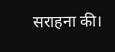सराहना की।